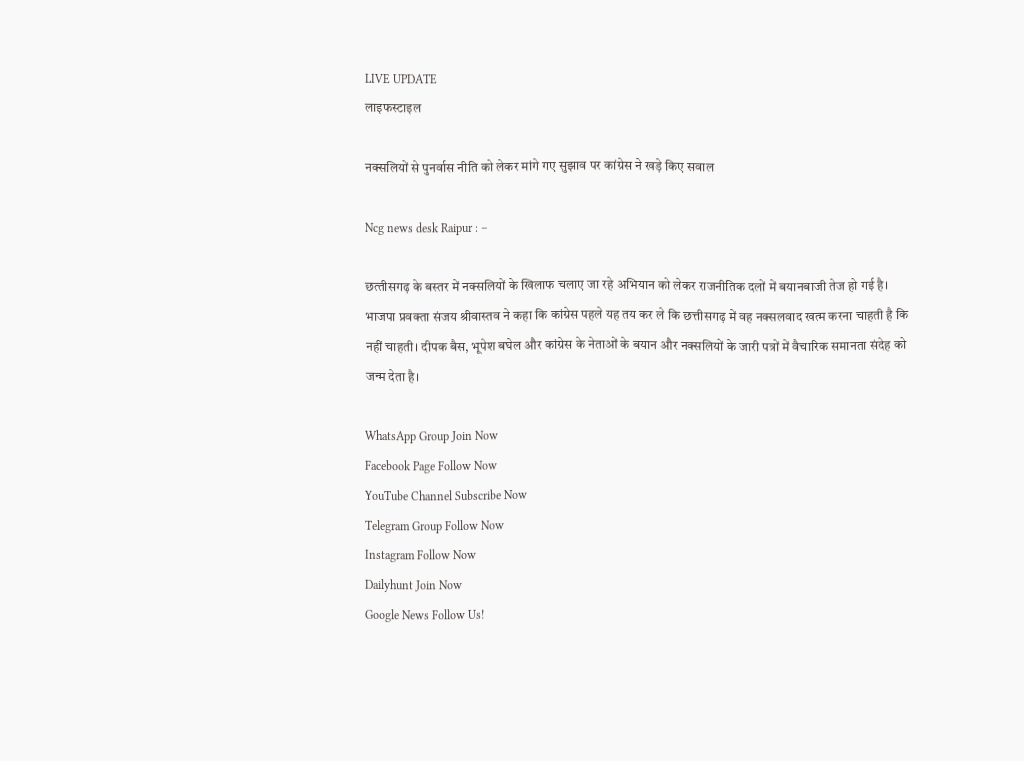LIVE UPDATE
लाइफस्टाइल

नक्सलियों से पुनर्वास नीति को लेकर मांगे गए सुझाव पर कांग्रेस ने खड़े किए सवाल

Ncg news desk Raipur : –

छत्‍तीसगढ़ के बस्‍तर में नक्‍स‍लियों के खिलाफ चलाए जा रहे अभियान को लेकर राजनीतिक दलों में बयानबाजी तेज हो गई है। भाजपा प्रवक्ता संजय श्रीवास्तव ने कहा कि कांग्रेस पहले यह तय कर ले कि छत्तीसगढ़ में वह नक्सलवाद खत्म करना चाहती है कि नहीं चाहती। दीपक बैस, भूपेश बघेल और कांग्रेस के नेताओं के बयान और नक्सलियों के जारी पत्रों में वैचारिक समानता संदेह को जन्म देता है।

WhatsApp Group Join Now
Facebook Page Follow Now
YouTube Channel Subscribe Now
Telegram Group Follow Now
Instagram Follow Now
Dailyhunt Join Now
Google News Follow Us!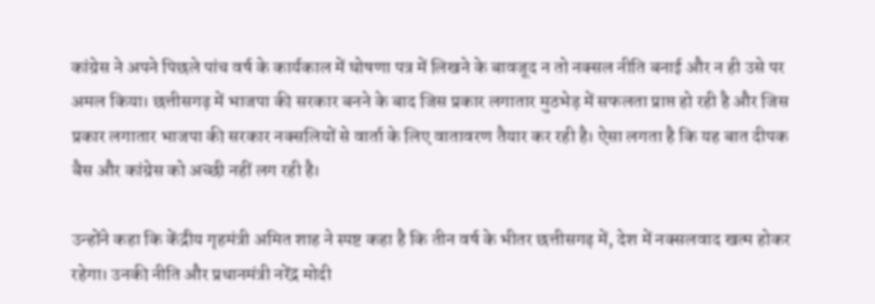कांग्रेस ने अपने पिछले पांच वर्ष के कार्यकाल में घोषणा पत्र में लिखने के बावजूद न तो नक्सल नीति बनाई और न ही उसे पर अमल किया। छत्तीसगढ़ में भाजपा की सरकार बनने के बाद जिस प्रकार लगातार मुठभेड़ में सफलता प्राप्त हो रही है और जिस प्रकार लगातार भाजपा की सरकार नक्सलियों से वार्ता के लिए वातावरण तैयार कर रही है। ऐसा लगता है कि यह बात दीपक बैस और कांग्रेस को अच्छी नहीं लग रही है।

उन्होंने कहा कि केंद्रीय गृहमंत्री अमित शाह ने स्पष्ट कहा है कि तीन वर्ष के भीतर छत्तीसगढ़ में, देश में नक्सलवाद खत्म होकर रहेगा। उनकी नीति और प्रधानमंत्री नरेंद्र मोदी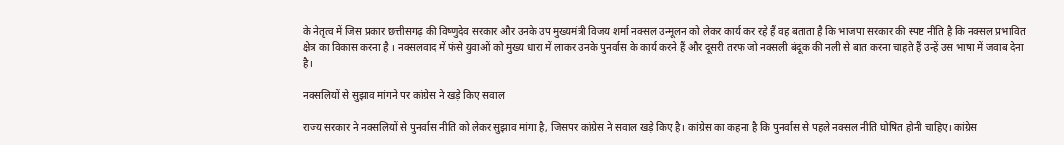के नेतृत्व में जिस प्रकार छत्तीसगढ़ की विष्णुदेव सरकार और उनके उप मुख्यमंत्री विजय शर्मा नक्सल उन्मूलन को लेकर कार्य कर रहे हैं वह बताता है कि भाजपा सरकार की स्पष्ट नीति है कि नक्सल प्रभावित क्षेत्र का विकास करना है । नक्सलवाद में फंसे युवाओं को मुख्य धारा में लाकर उनके पुनर्वास के कार्य करने हैं और दूसरी तरफ जो नक्सली बंदूक की नली से बात करना चाहते हैं उन्हें उस भाषा में जवाब देना है।

नक्सलियों से सुझाव मांगने पर कांग्रेस ने खड़े किए सवाल

राज्य सरकार ने नक्सलियों से पुनर्वास नीति को लेकर सुझाव मांगा है, जिसपर कांग्रेस ने सवाल खड़े किए है। कांग्रेस का कहना है कि पुनर्वास से पहले नक्सल नीति घोषित होनी चाहिए। कांग्रेस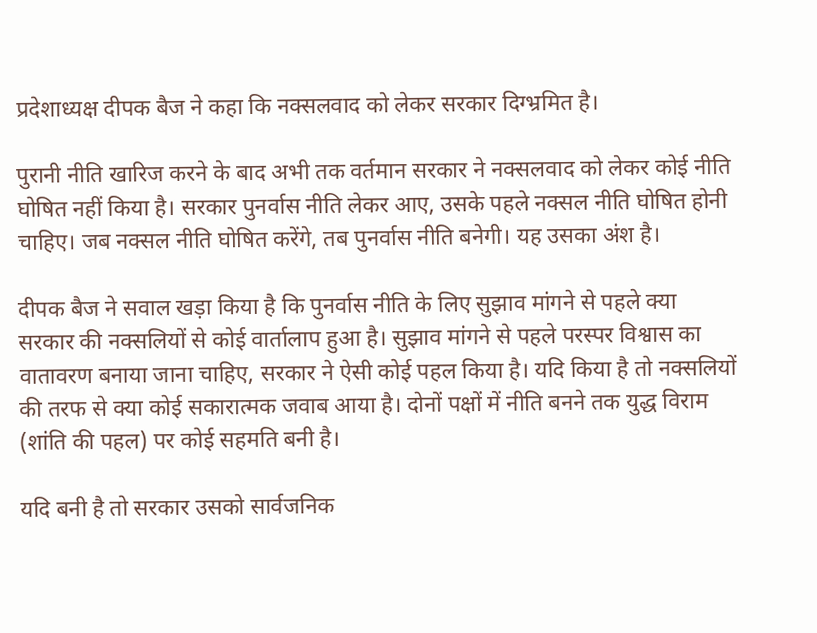प्रदेशाध्यक्ष दीपक बैज ने कहा कि नक्सलवाद को लेकर सरकार दिग्भ्रमित है।

पुरानी नीति खारिज करने के बाद अभी तक वर्तमान सरकार ने नक्सलवाद को लेकर कोई नीति घोषित नहीं किया है। सरकार पुनर्वास नीति लेकर आए, उसके पहले नक्सल नीति घोषित होनी चाहिए। जब नक्सल नीति घोषित करेंगे, तब पुनर्वास नीति बनेगी। यह उसका अंश है।

दीपक बैज ने सवाल खड़ा किया है कि पुनर्वास नीति के लिए सुझाव मांगने से पहले क्या सरकार की नक्सलियों से कोई वार्तालाप हुआ है। सुझाव मांगने से पहले परस्पर विश्वास का वातावरण बनाया जाना चाहिए, सरकार ने ऐसी कोई पहल किया है। यदि किया है तो नक्सलियों की तरफ से क्या कोई सकारात्मक जवाब आया है। दोनों पक्षों में नीति बनने तक युद्ध विराम (शांति की पहल) पर कोई सहमति बनी है।

यदि बनी है तो सरकार उसको सार्वजनिक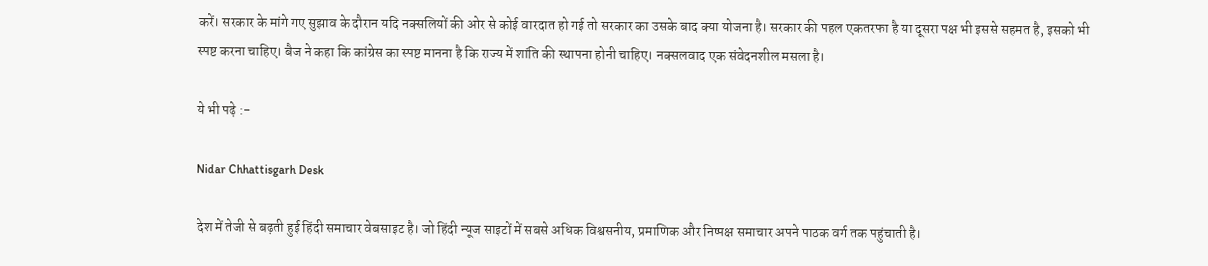करें। सरकार के मांगे गए सुझाव के दौरान यदि नक्सलियों की ओर से कोई वारदात हो गई तो सरकार का उसके बाद क्या योजना है। सरकार की पहल एकतरफा है या दूसरा पक्ष भी इससे सहमत है, इसको भी स्पष्ट करना चाहिए। बैज ने कहा कि कांग्रेस का स्पष्ट मानना है कि राज्य में शांति की स्थापना होनी चाहिए। नक्सलवाद एक संवेदनशील मसला है।

ये भी पढ़े :-

Nidar Chhattisgarh Desk

देश में तेजी से बढ़ती हुई हिंदी समाचार वेबसाइट है। जो हिंदी न्यूज साइटों में सबसे अधिक विश्वसनीय, प्रमाणिक और निष्पक्ष समाचार अपने पाठक वर्ग तक पहुंचाती है।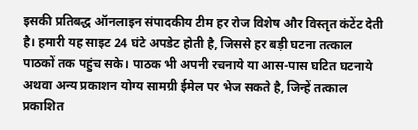इसकी प्रतिबद्ध ऑनलाइन संपादकीय टीम हर रोज विशेष और विस्तृत कंटेंट देती है। हमारी यह साइट 24 घंटे अपडेट होती है, जिससे हर बड़ी घटना तत्काल पाठकों तक पहुंच सके। पाठक भी अपनी रचनाये या आस-पास घटित घटनाये अथवा अन्य प्रकाशन योग्य सामग्री ईमेल पर भेज सकते है, जिन्हें तत्काल प्रकाशित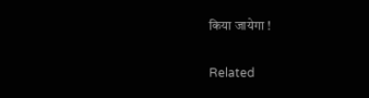किया जायेगा !

Related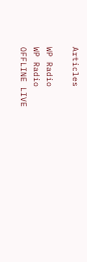Articles

WP Radio
WP Radio
OFFLINE LIVE